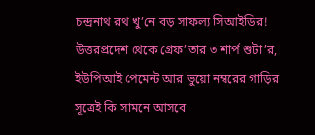চন্দ্রনাথ রথ খু’নে বড় সাফল্য সিআইডির! উত্তরপ্রদেশ থেকে গ্রেফ’তার ৩ শার্প শুটা’র, ইউপিআই পেমেন্ট আর ভুয়ো নম্বরের গাড়ির সূত্রেই কি সামনে আসবে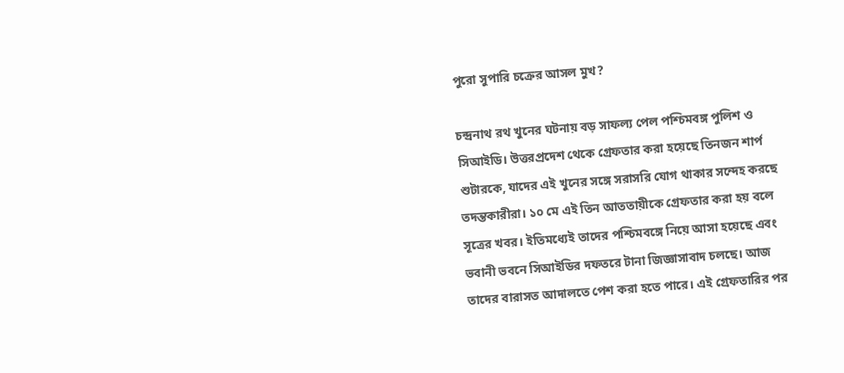পুরো সুপারি চক্রের আসল মুখ?

চন্দ্রনাথ রথ খুনের ঘটনায় বড় সাফল্য পেল পশ্চিমবঙ্গ পুলিশ ও সিআইডি। উত্তরপ্রদেশ থেকে গ্রেফতার করা হয়েছে তিনজন শার্প শুটারকে, যাদের এই খুনের সঙ্গে সরাসরি যোগ থাকার সন্দেহ করছে তদন্তকারীরা। ১০ মে এই তিন আততায়ীকে গ্রেফতার করা হয় বলে সূত্রের খবর। ইতিমধ্যেই তাদের পশ্চিমবঙ্গে নিয়ে আসা হয়েছে এবং ভবানী ভবনে সিআইডির দফতরে টানা জিজ্ঞাসাবাদ চলছে। আজ তাদের বারাসত আদালতে পেশ করা হতে পারে। এই গ্রেফতারির পর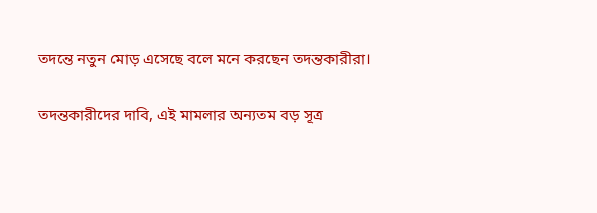তদন্তে নতুন মোড় এসেছে বলে মনে করছেন তদন্তকারীরা।

তদন্তকারীদের দাবি, এই মামলার অন্যতম বড় সূত্র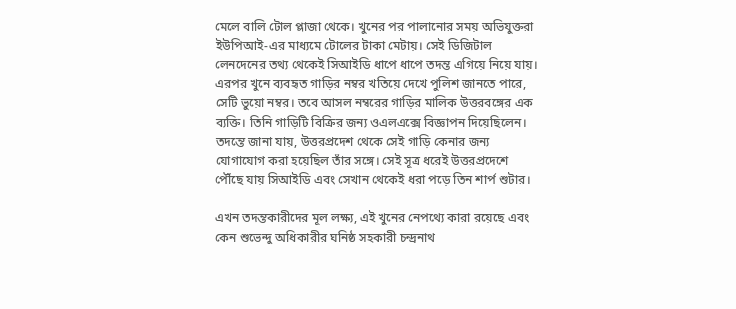মেলে বালি টোল প্লাজা থেকে। খুনের পর পালানোর সময় অভিযুক্তরা ইউপিআই-এর মাধ্যমে টোলের টাকা মেটায়। সেই ডিজিটাল লেনদেনের তথ্য থেকেই সিআইডি ধাপে ধাপে তদন্ত এগিয়ে নিয়ে যায়। এরপর খুনে ব্যবহৃত গাড়ির নম্বর খতিয়ে দেখে পুলিশ জানতে পারে, সেটি ভুয়ো নম্বর। তবে আসল নম্বরের গাড়ির মালিক উত্তরবঙ্গের এক ব্যক্তি। তিনি গাড়িটি বিক্রির জন্য ওএলএক্সে বিজ্ঞাপন দিয়েছিলেন। তদন্তে জানা যায়, উত্তরপ্রদেশ থেকে সেই গাড়ি কেনার জন্য যোগাযোগ করা হয়েছিল তাঁর সঙ্গে। সেই সূত্র ধরেই উত্তরপ্রদেশে পৌঁছে যায় সিআইডি এবং সেখান থেকেই ধরা পড়ে তিন শার্প শুটার।

এখন তদন্তকারীদের মূল লক্ষ্য, এই খুনের নেপথ্যে কারা রয়েছে এবং কেন শুভেন্দু অধিকারীর ঘনিষ্ঠ সহকারী চন্দ্রনাথ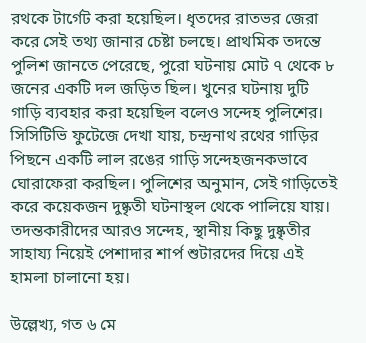রথকে টার্গেট করা হয়েছিল। ধৃতদের রাতভর জেরা করে সেই তথ্য জানার চেষ্টা চলছে। প্রাথমিক তদন্তে পুলিশ জানতে পেরেছে, পুরো ঘটনায় মোট ৭ থেকে ৮ জনের একটি দল জড়িত ছিল। খুনের ঘটনায় দুটি গাড়ি ব্যবহার করা হয়েছিল বলেও সন্দেহ পুলিশের। সিসিটিভি ফুটেজে দেখা যায়, চন্দ্রনাথ রথের গাড়ির পিছনে একটি লাল রঙের গাড়ি সন্দেহজনকভাবে ঘোরাফেরা করছিল। পুলিশের অনুমান, সেই গাড়িতেই করে কয়েকজন দুষ্কৃতী ঘটনাস্থল থেকে পালিয়ে যায়। তদন্তকারীদের আরও সন্দেহ, স্থানীয় কিছু দুষ্কৃতীর সাহায্য নিয়েই পেশাদার শার্প শুটারদের দিয়ে এই হামলা চালানো হয়।

উল্লেখ্য, গত ৬ মে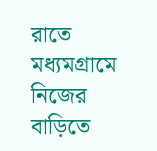রাতে মধ্যমগ্রামে নিজের বাড়িতে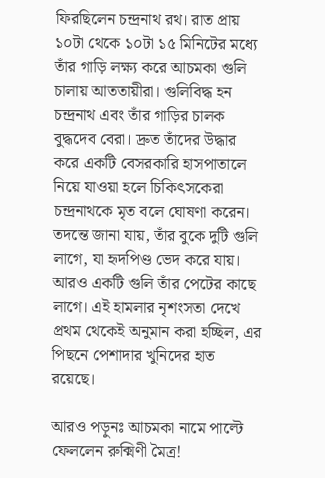ফিরছিলেন চন্দ্রনাথ রথ। রাত প্রায় ১০টা থেকে ১০টা ১৫ মিনিটের মধ্যে তাঁর গাড়ি লক্ষ্য করে আচমকা গুলি চালায় আততায়ীরা। গুলিবিদ্ধ হন চন্দ্রনাথ এবং তাঁর গাড়ির চালক বুদ্ধদেব বেরা। দ্রুত তাঁদের উদ্ধার করে একটি বেসরকারি হাসপাতালে নিয়ে যাওয়া হলে চিকিৎসকেরা চন্দ্রনাথকে মৃত বলে ঘোষণা করেন। তদন্তে জানা যায়, তাঁর বুকে দুটি গুলি লাগে, যা হৃদপিণ্ড ভেদ করে যায়। আরও একটি গুলি তাঁর পেটের কাছে লাগে। এই হামলার নৃশংসতা দেখে প্রথম থেকেই অনুমান করা হচ্ছিল, এর পিছনে পেশাদার খুনিদের হাত রয়েছে।

আরও পড়ুনঃ আচমকা নামে পাল্টে ফেললেন রুক্মিণী মৈত্র!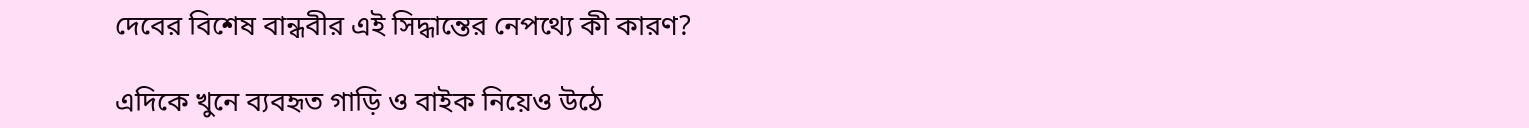দেবের বিশেষ বান্ধবীর এই সিদ্ধান্তের নেপথ্যে কী কারণ?

এদিকে খুনে ব্যবহৃত গাড়ি ও বাইক নিয়েও উঠে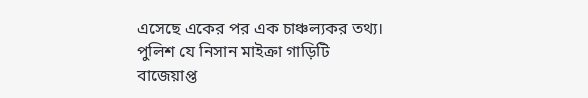এসেছে একের পর এক চাঞ্চল্যকর তথ্য। পুলিশ যে নিসান মাইক্রা গাড়িটি বাজেয়াপ্ত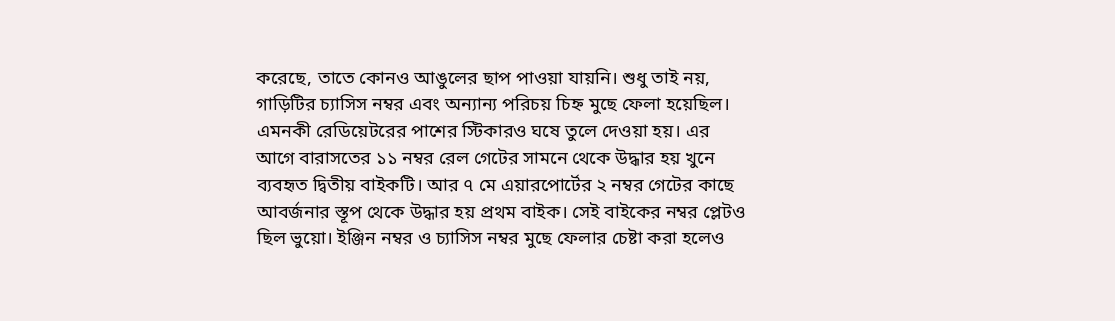করেছে, তাতে কোনও আঙুলের ছাপ পাওয়া যায়নি। শুধু তাই নয়, গাড়িটির চ্যাসিস নম্বর এবং অন্যান্য পরিচয় চিহ্ন মুছে ফেলা হয়েছিল। এমনকী রেডিয়েটরের পাশের স্টিকারও ঘষে তুলে দেওয়া হয়। এর আগে বারাসতের ১১ নম্বর রেল গেটের সামনে থেকে উদ্ধার হয় খুনে ব্যবহৃত দ্বিতীয় বাইকটি। আর ৭ মে এয়ারপোর্টের ২ নম্বর গেটের কাছে আবর্জনার স্তূপ থেকে উদ্ধার হয় প্রথম বাইক। সেই বাইকের নম্বর প্লেটও ছিল ভুয়ো। ইঞ্জিন নম্বর ও চ্যাসিস নম্বর মুছে ফেলার চেষ্টা করা হলেও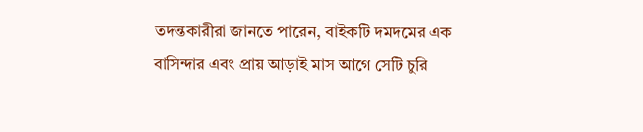তদন্তকারীরা জানতে পারেন, বাইকটি দমদমের এক বাসিন্দার এবং প্রায় আড়াই মাস আগে সেটি চুরি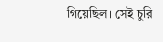গিয়েছিল। সেই চুরি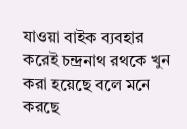যাওয়া বাইক ব্যবহার করেই চন্দ্রনাথ রথকে খুন করা হয়েছে বলে মনে করছে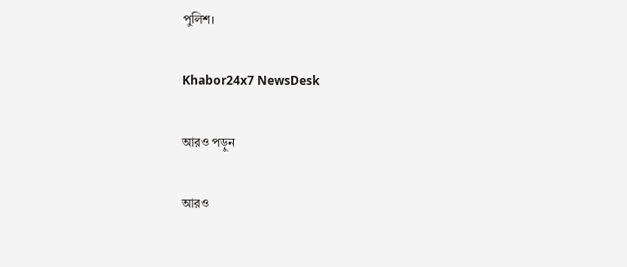পুলিশ।

Khabor24x7 NewsDesk

আরও পড়ুন

আরও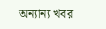অন্যান্য খবর